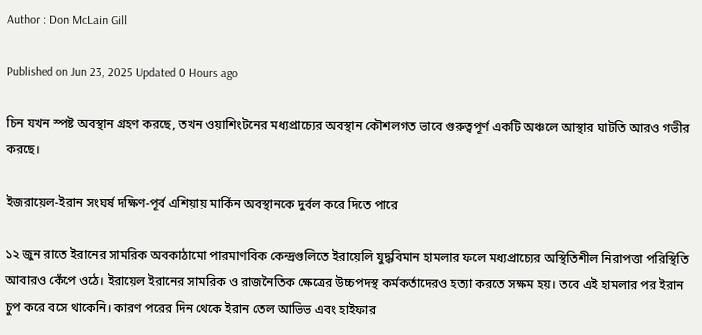Author : Don McLain Gill

Published on Jun 23, 2025 Updated 0 Hours ago

চিন যখন স্পষ্ট অবস্থান গ্রহণ করছে, তখন ওয়াশিংটনের মধ্যপ্রাচ্যের অবস্থান কৌশলগত ভাবে গুরুত্বপূর্ণ একটি অঞ্চলে আস্থার ঘাটতি আরও গভীর করছে।

ইজরায়েল-ইরান সংঘর্ষ দক্ষিণ-পূর্ব এশিয়ায় মার্কিন অবস্থানকে দুর্বল করে দিতে পারে

১২ জুন রাতে ইরানের সামরিক অবকাঠামো পারমাণবিক কেন্দ্রগুলিতে ইরায়েলি যুদ্ধবিমান হামলার ফলে মধ্যপ্রাচ্যের অস্থিতিশীল নিরাপত্তা পরিস্থিতি আবারও কেঁপে ওঠে। ইরায়েল ইরানের সামরিক ও রাজনৈতিক ক্ষেত্রের উচ্চপদস্থ কর্মকর্তাদেরও হত্যা করতে সক্ষম হয়। তবে এই হামলার পর ইরান চুপ করে বসে থাকেনি। কারণ পরের দিন থেকে ইরান তেল আভিভ এবং হাইফার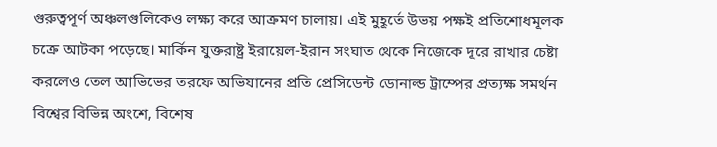গুরুত্বপূর্ণ অঞ্চলগুলিকেও লক্ষ্য করে আক্রমণ চালায়। এই মুহূর্তে উভয় পক্ষই প্রতিশোধমূলক চক্রে আটকা পড়েছে। মার্কিন যুক্তরাষ্ট্র ইরায়েল-ইরান সংঘাত থেকে নিজেকে দূরে রাখার চেষ্টা করলেও তেল আভিভের তরফে অভিযানের প্রতি প্রেসিডেন্ট ডোনাল্ড ট্রাম্পের প্রত্যক্ষ সমর্থন বিশ্বের বিভিন্ন অংশে, বিশেষ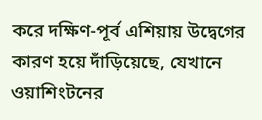করে দক্ষিণ-পূর্ব এশিয়ায় উদ্বেগের কারণ হয়ে দাঁড়িয়েছে, যেখানে ওয়াশিংটনের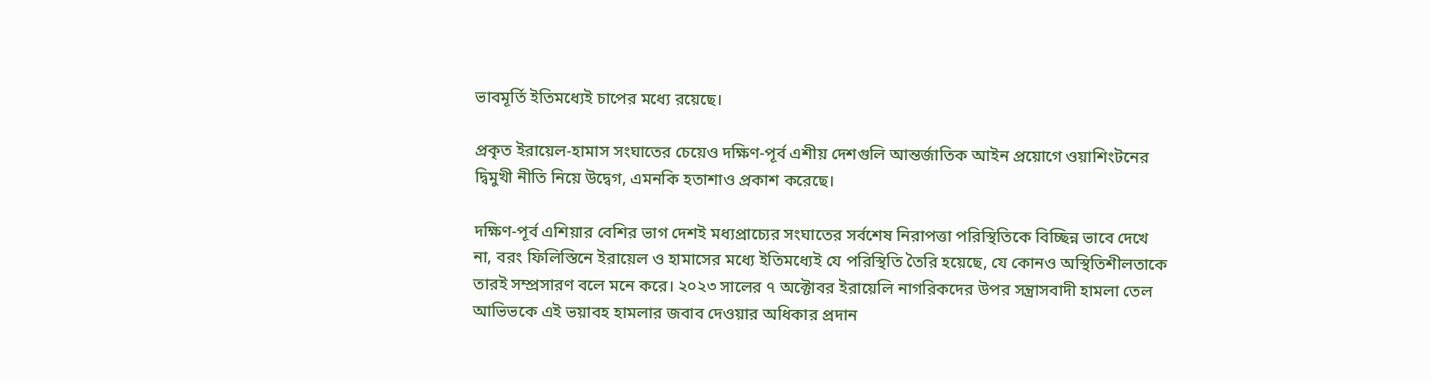ভাবমূর্তি ইতিমধ্যেই চাপের মধ্যে রয়েছে।

প্রকৃত ইরায়েল-হামাস সংঘাতের চেয়েও দক্ষিণ-পূর্ব এশীয় দেশগুলি আন্তর্জাতিক আইন প্রয়োগে ওয়াশিংটনের দ্বিমুখী নীতি নিয়ে উদ্বেগ, এমনকি হতাশাও প্রকাশ করেছে।

দক্ষিণ-পূর্ব এশিয়ার বেশির ভাগ দেশই মধ্যপ্রাচ্যের সংঘাতের সর্বশেষ নিরাপত্তা পরিস্থিতিকে বিচ্ছিন্ন ভাবে দেখে না, বরং ফিলিস্তিনে ইরায়েল ও হামাসের মধ্যে ইতিমধ্যেই যে পরিস্থিতি তৈরি হয়েছে, যে কোনও অস্থিতিশীলতাকে তারই সম্প্রসারণ বলে মনে করে। ২০২৩ সালের ৭ অক্টোবর ইরায়েলি নাগরিকদের উপর সন্ত্রাসবাদী হামলা তেল আভিভকে এই ভয়াবহ হামলার জবাব দেওয়ার অধিকার প্রদান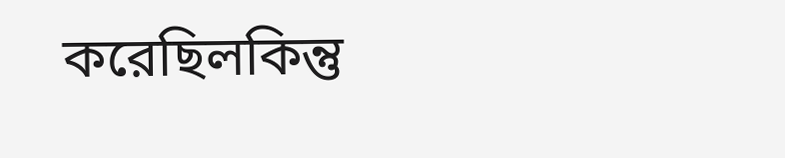করেছিলকিন্তু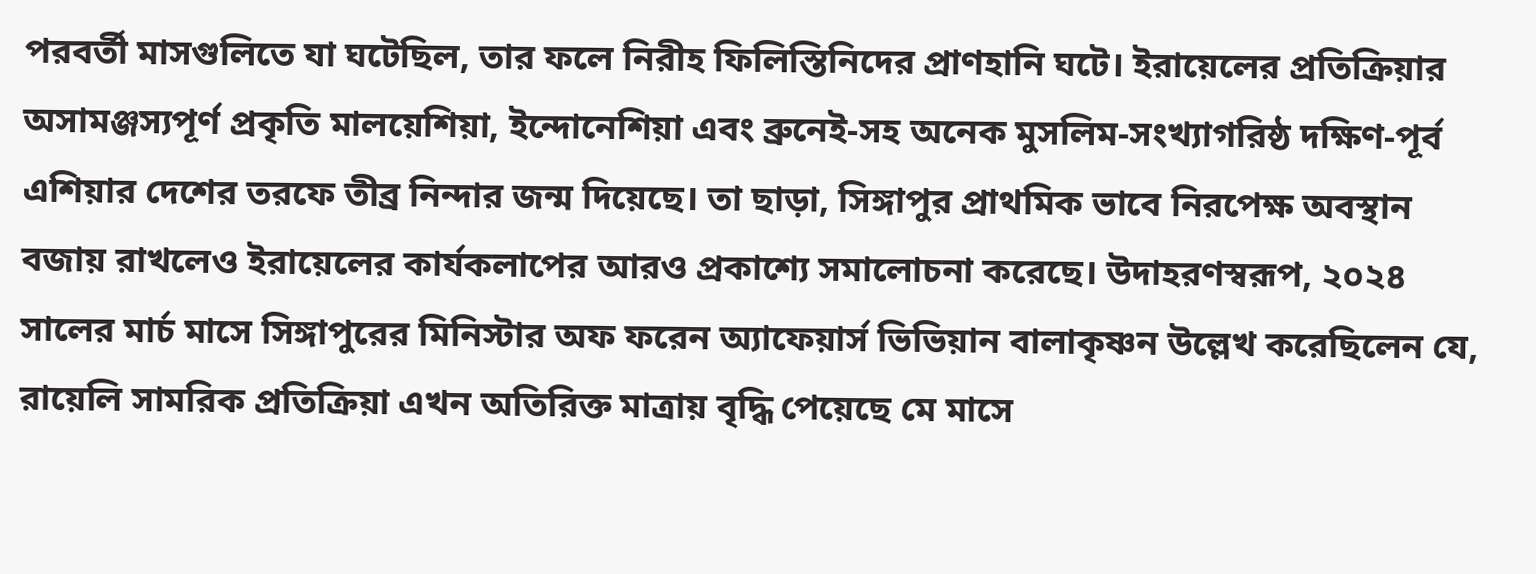পরবর্তী মাসগুলিতে যা ঘটেছিল, তার ফলে নিরীহ ফিলিস্তিনিদের প্রাণহানি ঘটে। ইরায়েলের প্রতিক্রিয়ার অসামঞ্জস্যপূর্ণ প্রকৃতি মালয়েশিয়া, ইন্দোনেশিয়া এবং ব্রুনেই-সহ অনেক মুসলিম-সংখ্যাগরিষ্ঠ দক্ষিণ-পূর্ব এশিয়ার দেশের তরফে তীব্র নিন্দার জন্ম দিয়েছে। তা ছাড়া, সিঙ্গাপুর প্রাথমিক ভাবে নিরপেক্ষ অবস্থান বজায় রাখলেও ইরায়েলের কার্যকলাপের আরও প্রকাশ্যে সমালোচনা করেছে। উদাহরণস্বরূপ, ২০২৪ সালের মার্চ মাসে সিঙ্গাপুরের মিনিস্টার অফ ফরেন অ্যাফেয়ার্স ভিভিয়ান বালাকৃষ্ণন উল্লেখ করেছিলেন যে, রায়েলি সামরিক প্রতিক্রিয়া এখন অতিরিক্ত মাত্রায় বৃদ্ধি পেয়েছে মে মাসে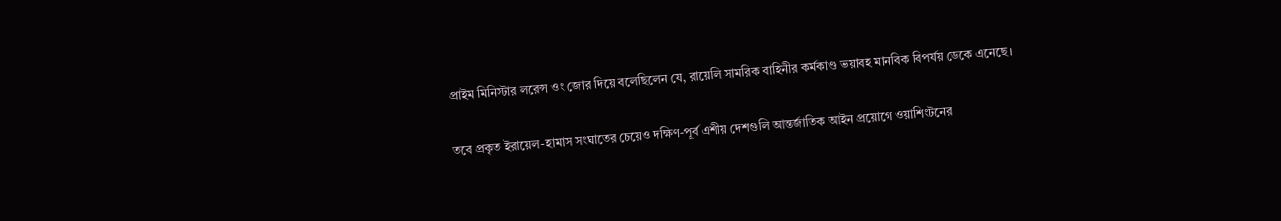প্রাইম মিনিস্টার লরেন্স ওং জোর দিয়ে বলেছিলেন যে, রায়েলি সামরিক বাহিনীর কর্মকাণ্ড ভয়াবহ মানবিক বিপর্যয় ডেকে এনেছে।

তবে প্রকৃত ইরায়েল-হামাস সংঘাতের চেয়েও দক্ষিণ-পূর্ব এশীয় দেশগুলি আন্তর্জাতিক আইন প্রয়োগে ওয়াশিংটনের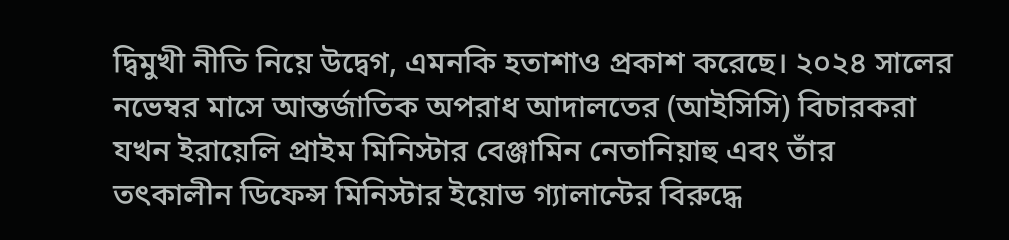দ্বিমুখী নীতি নিয়ে উদ্বেগ, এমনকি হতাশাও প্রকাশ করেছে। ২০২৪ সালের নভেম্বর মাসে আন্তর্জাতিক অপরাধ আদালতের (আইসিসি) বিচারকরা যখন ইরায়েলি প্রাইম মিনিস্টার বেঞ্জামিন নেতানিয়াহু এবং তাঁর তৎকালীন ডিফেন্স মিনিস্টার ইয়োভ গ্যালান্টের বিরুদ্ধে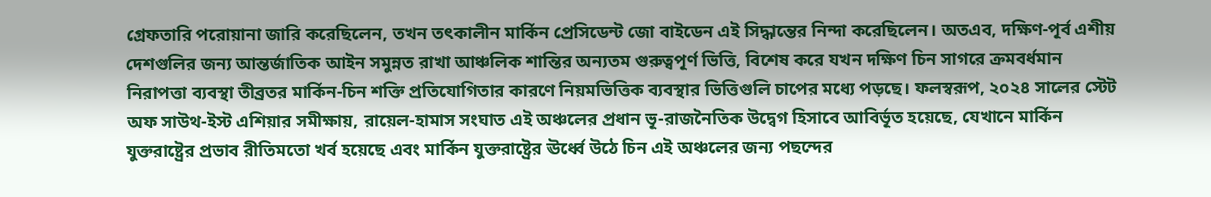গ্রেফতারি পরোয়ানা জারি করেছিলেন, তখন তৎকালীন মার্কিন প্রেসিডেন্ট জো বাইডেন এই সিদ্ধান্তের নিন্দা করেছিলেন। অতএব, দক্ষিণ-পূর্ব এশীয় দেশগুলির জন্য আন্তর্জাতিক আইন সমুন্নত রাখা আঞ্চলিক শান্তির অন্যতম গুরুত্বপূর্ণ ভিত্তি, বিশেষ করে যখন দক্ষিণ চিন সাগরে ক্রমবর্ধমান নিরাপত্তা ব্যবস্থা তীব্রতর মার্কিন-চিন শক্তি প্রতিযোগিতার কারণে নিয়মভিত্তিক ব্যবস্থার ভিত্তিগুলি চাপের মধ্যে পড়ছে। ফলস্বরূপ, ২০২৪ সালের স্টেট অফ সাউথ-ইস্ট এশিয়ার সমীক্ষায়, রায়েল-হামাস সংঘাত এই অঞ্চলের প্রধান ভূ-রাজনৈতিক উদ্বেগ হিসাবে আবির্ভূত হয়েছে, যেখানে মার্কিন যুক্তরাষ্ট্রের প্রভাব রীতিমতো খর্ব হয়েছে এবং মার্কিন যুক্তরাষ্ট্রের ঊর্ধ্বে উঠে চিন এই অঞ্চলের জন্য পছন্দের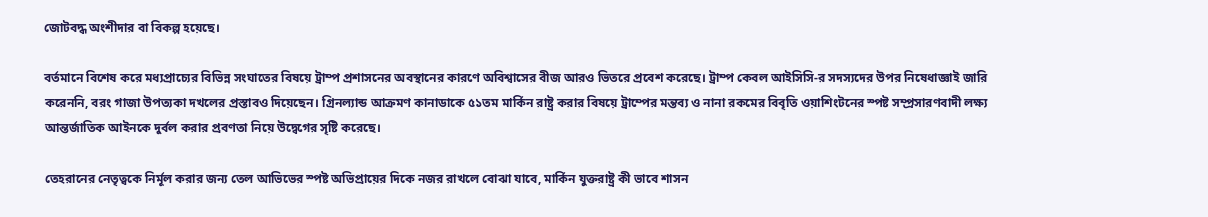জোটবদ্ধ অংশীদার বা বিকল্প হয়েছে।

বর্তমানে বিশেষ করে মধ্যপ্রাচ্যের বিভিন্ন সংঘাতের বিষয়ে ট্রাম্প প্রশাসনের অবস্থানের কারণে অবিশ্বাসের বীজ আরও ভিতরে প্রবেশ করেছে। ট্রাম্প কেবল আইসিসি-র সদস্যদের উপর নিষেধাজ্ঞাই জারি করেননি, বরং গাজা উপত্যকা দখলের প্রস্তাবও দিয়েছেন। গ্রিনল্যান্ড আক্রমণ কানাডাকে ৫১তম মার্কিন রাষ্ট্র করার বিষয়ে ট্রাম্পের মন্তব্য ও নানা রকমের বিবৃতি ওয়াশিংটনের স্পষ্ট সম্প্রসারণবাদী লক্ষ্য আন্তর্জাতিক আইনকে দুর্বল করার প্রবণতা নিয়ে উদ্বেগের সৃষ্টি করেছে।

তেহরানের নেতৃত্বকে নির্মূল করার জন্য তেল আভিভের স্পষ্ট অভিপ্রায়ের দিকে নজর রাখলে বোঝা যাবে, মার্কিন যুক্তরাষ্ট্র কী ভাবে শাসন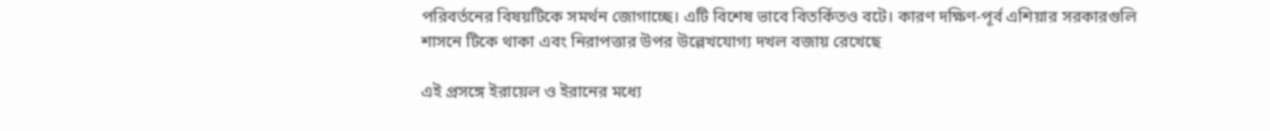পরিবর্তনের বিষয়টিকে সমর্থন জোগাচ্ছে। এটি বিশেষ ভাবে বিতর্কিতও বটে। কারণ দক্ষিণ-পূর্ব এশিয়ার সরকারগুলি শাসনে টিকে থাকা এবং নিরাপত্তার উপর উল্লেখযোগ্য দখল বজায় রেখেছে

এই প্রসঙ্গে ইরায়েল ও ইরানের মধ্যে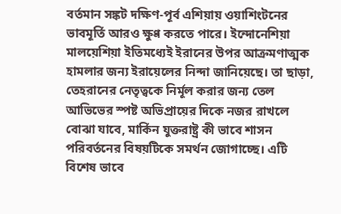বর্তমান সঙ্কট দক্ষিণ-পূর্ব এশিয়ায় ওয়াশিংটনের ভাবমূর্তি আরও ক্ষুণ্ণ করতে পারে। ইন্দোনেশিয়া মালয়েশিয়া ইতিমধ্যেই ইরানের উপর আক্রমণাত্মক হামলার জন্য ইরায়েলের নিন্দা জানিয়েছে। তা ছাড়া, তেহরানের নেতৃত্বকে নির্মূল করার জন্য তেল আভিভের স্পষ্ট অভিপ্রায়ের দিকে নজর রাখলে বোঝা যাবে, মার্কিন যুক্তরাষ্ট্র কী ভাবে শাসন পরিবর্তনের বিষয়টিকে সমর্থন জোগাচ্ছে। এটি বিশেষ ভাবে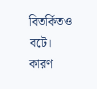বিতর্কিতও বটে। কারণ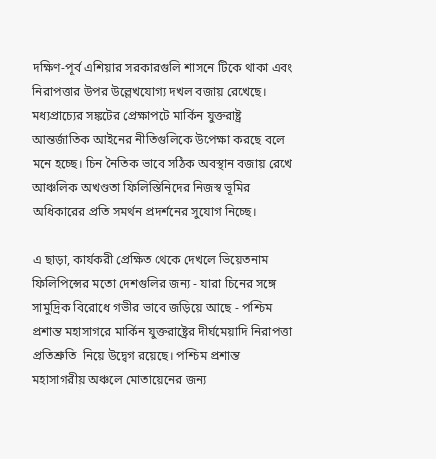দক্ষিণ-পূর্ব এশিয়ার সরকারগুলি শাসনে টিকে থাকা এবং নিরাপত্তার উপর উল্লেখযোগ্য দখল বজায় রেখেছে। মধ্যপ্রাচ্যের সঙ্কটের প্রেক্ষাপটে মার্কিন যুক্তরাষ্ট্র আন্তর্জাতিক আইনের নীতিগুলিকে উপেক্ষা করছে বলে মনে হচ্ছে। চিন নৈতিক ভাবে সঠিক অবস্থান বজায় রেখে আঞ্চলিক অখণ্ডতা ফিলিস্তিনিদের নিজস্ব ভূমির অধিকারের প্রতি সমর্থন প্রদর্শনের সুযোগ নিচ্ছে।

এ ছাড়া, কার্যকরী প্রেক্ষিত থেকে দেখলে ভিয়েতনাম ফিলিপিন্সের মতো দেশগুলির জন্য - যারা চিনের সঙ্গে সামুদ্রিক বিরোধে গভীর ভাবে জড়িয়ে আছে - পশ্চিম প্রশান্ত মহাসাগরে মার্কিন যুক্তরাষ্ট্রের দীর্ঘমেয়াদি নিরাপত্তা প্রতিশ্রুতি  নিয়ে উদ্বেগ রয়েছে। পশ্চিম প্রশান্ত মহাসাগরীয় অঞ্চলে মোতায়েনের জন্য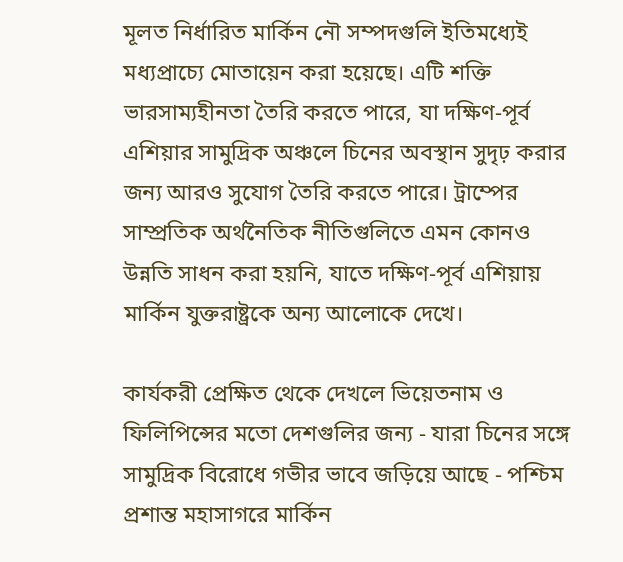মূলত নির্ধারিত মার্কিন নৌ সম্পদগুলি ইতিমধ্যেই মধ্যপ্রাচ্যে মোতায়েন করা হয়েছে। এটি শক্তি ভারসাম্যহীনতা তৈরি করতে পারে, যা দক্ষিণ-পূর্ব এশিয়ার সামুদ্রিক অঞ্চলে চিনের অবস্থান সুদৃঢ় করার জন্য আরও সুযোগ তৈরি করতে পারে। ট্রাম্পের সাম্প্রতিক অর্থনৈতিক নীতিগুলিতে এমন কোনও উন্নতি সাধন করা হয়নি, যাতে দক্ষিণ-পূর্ব এশিয়ায় মার্কিন যুক্তরাষ্ট্রকে অন্য আলোকে দেখে।

কার্যকরী প্রেক্ষিত থেকে দেখলে ভিয়েতনাম ও ফিলিপিন্সের মতো দেশগুলির জন্য - যারা চিনের সঙ্গে সামুদ্রিক বিরোধে গভীর ভাবে জড়িয়ে আছে - পশ্চিম প্রশান্ত মহাসাগরে মার্কিন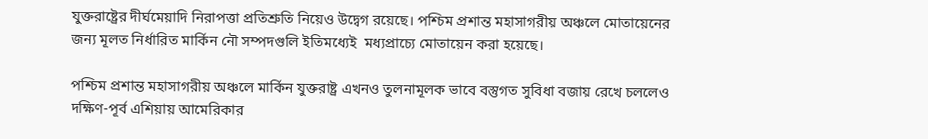যুক্তরাষ্ট্রের দীর্ঘমেয়াদি নিরাপত্তা প্রতিশ্রুতি নিয়েও উদ্বেগ রয়েছে। পশ্চিম প্রশান্ত মহাসাগরীয় অঞ্চলে মোতায়েনের জন্য মূলত নির্ধারিত মার্কিন নৌ সম্পদগুলি ইতিমধ্যেই  মধ্যপ্রাচ্যে মোতায়েন করা হয়েছে।

পশ্চিম প্রশান্ত মহাসাগরীয় অঞ্চলে মার্কিন যুক্তরাষ্ট্র এখনও তুলনামূলক ভাবে বস্তুগত সুবিধা বজায় রেখে চললেও দক্ষিণ-পূর্ব এশিয়ায় আমেরিকার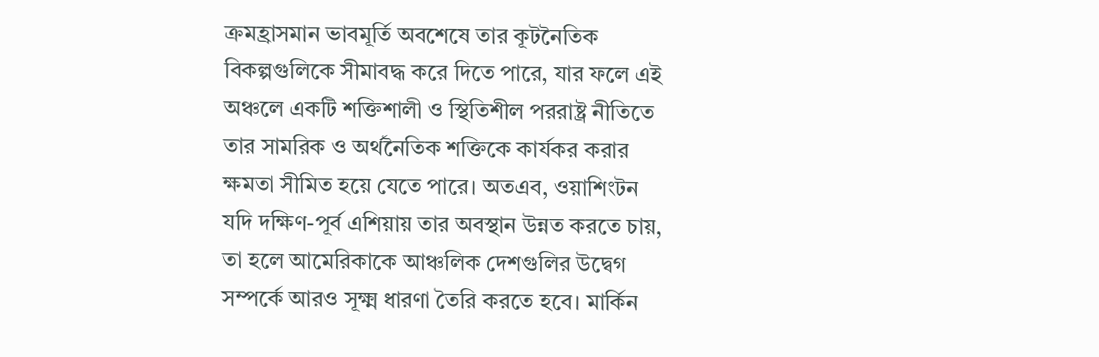ক্রমহ্রাসমান ভাবমূর্তি অবশেষে তার কূটনৈতিক বিকল্পগুলিকে সীমাবদ্ধ করে দিতে পারে, যার ফলে এই অঞ্চলে একটি শক্তিশালী ও স্থিতিশীল পররাষ্ট্র নীতিতে তার সামরিক ও অর্থনৈতিক শক্তিকে কার্যকর করার ক্ষমতা সীমিত হয়ে যেতে পারে। অতএব, ওয়াশিংটন যদি দক্ষিণ-পূর্ব এশিয়ায় তার অবস্থান উন্নত করতে চায়, তা হলে আমেরিকাকে আঞ্চলিক দেশগুলির উদ্বেগ সম্পর্কে আরও সূক্ষ্ম ধারণা তৈরি করতে হবে। মার্কিন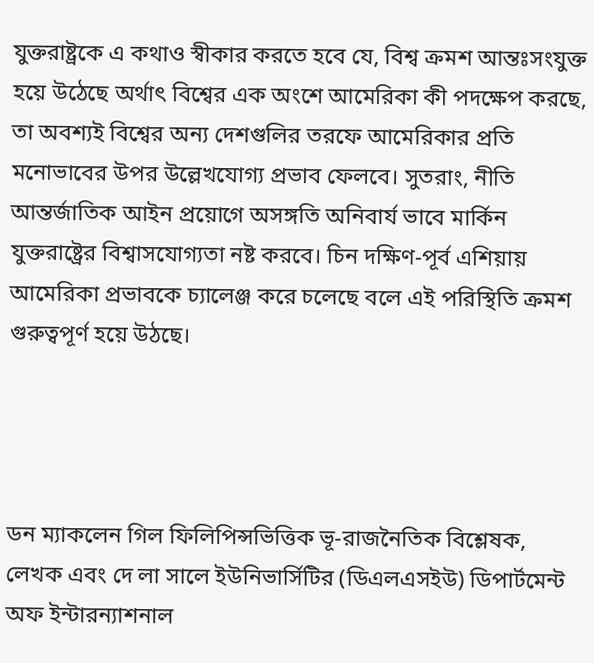যুক্তরাষ্ট্রকে এ কথাও স্বীকার করতে হবে যে, বিশ্ব ক্রমশ আন্তঃসংযুক্ত হয়ে উঠেছে অর্থাৎ বিশ্বের এক অংশে আমেরিকা কী পদক্ষেপ করছে, তা অবশ্যই বিশ্বের অন্য দেশগুলির তরফে আমেরিকার প্রতি মনোভাবের উপর উল্লেখযোগ্য প্রভাব ফেলবে। সুতরাং, নীতি আন্তর্জাতিক আইন প্রয়োগে অসঙ্গতি অনিবার্য ভাবে মার্কিন যুক্তরাষ্ট্রের বিশ্বাসযোগ্যতা নষ্ট করবে। চিন দক্ষিণ-পূর্ব এশিয়ায় আমেরিকা প্রভাবকে চ্যালেঞ্জ করে চলেছে বলে এই পরিস্থিতি ক্রমশ গুরুত্বপূর্ণ হয়ে উঠছে।




ডন ম্যাকলেন গিল ফিলিপিন্সভিত্তিক ভূ-রাজনৈতিক বিশ্লেষক, লেখক এবং দে লা সালে ইউনিভার্সিটির (ডিএলএসইউ) ডিপার্টমেন্ট অফ ইন্টারন্যাশনাল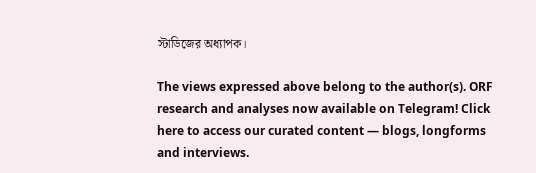স্টাডিজের অধ্যাপক।

The views expressed above belong to the author(s). ORF research and analyses now available on Telegram! Click here to access our curated content — blogs, longforms and interviews.